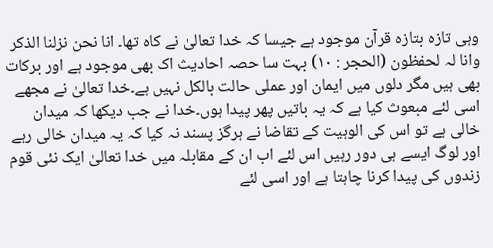وہی تازہ بتازہ قرآن موجود ہے جیسا کہ خدا تعالیٰ نے کاہ تھا۔ انا نحن نزلنا الذکر وانا لہ لحفظون (الحجر : ۱۰) بہت سا حصہ احادیث اک بھی موجود ہے اور برکات بھی ہیں مگر دلوں میں ایمان اور عملی حالت بالکل نہیں ہے۔خدا تعالیٰ نے مجھے اسی لئے مبعوث کیا ہے کہ یہ باتیں پھر پیدا ہوں۔خدا نے جب دیکھا کہ میدان خالی ہے تو اس کی الوہیت کے تقاضا نے ہرگز پسند نہ کیا کہ یہ میدان خالی رہے اور لوگ ایسے ہی دور رہیں اس لئے اب ان کے مقابلہ میں خدا تعالیٰ ایک نئی قوم زندوں کی پیدا کرنا چاہتا ہے اور اسی لئے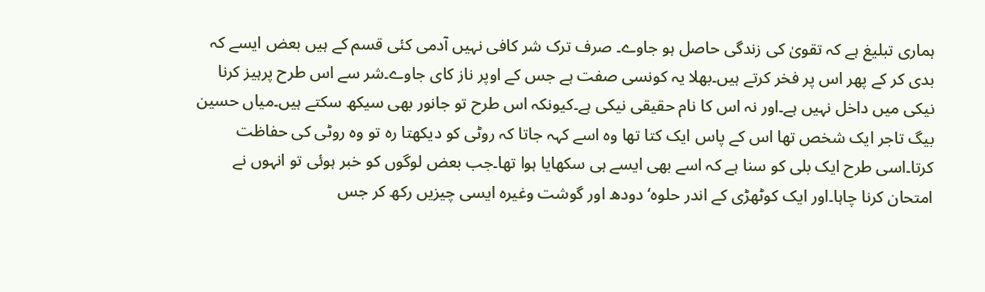ہماری تبلیغ ہے کہ تقویٰ کی زندگی حاصل ہو جاوے۔ صرف ترک شر کافی نہیں آدمی کئی قسم کے ہیں بعض ایسے کہ بدی کر کے پھر اس پر فخر کرتے ہیں۔بھلا یہ کونسی صفت ہے جس کے اوپر ناز کای جاوے۔شر سے اس طرح پرہیز کرنا نیکی میں داخل نہیں ہے۔اور نہ اس کا نام حقیقی نیکی ہے۔کیونکہ اس طرح تو جانور بھی سیکھ سکتے ہیں۔میاں حسین بیگ تاجر ایک شخص تھا اس کے پاس ایک کتا تھا وہ اسے کہہ جاتا کہ روٹی کو دیکھتا رہ تو وہ روٹی کی حفاظت کرتا۔اسی طرح ایک بلی کو سنا ہے کہ اسے بھی ایسے ہی سکھایا ہوا تھا۔جب بعض لوگوں کو خبر ہوئی تو انہوں نے امتحان کرنا چاہا۔اور ایک کوٹھڑی کے اندر حلوہ‘ دودھ اور گوشت وغیرہ ایسی چیزیں رکھ کر جس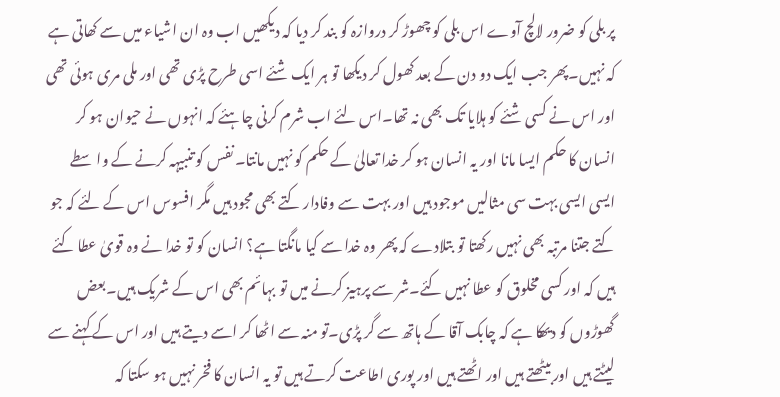پر بلی کو ضرور لالچ آوے اس بلی کو چھوڑ کر دروازہ کو بند کر دیا کہ دیکھیں اب وہ ان اشیاء میں سے کھاتی ہے کہ نہیں۔پھر جب ایک دو دن کے بعد کھول کر دیکھا تو ہر ایک شئے اسی طرح پڑی تھی اور ملی مری ہوئی تھی اور اس نے کسی شئے کو ہلایا تک بھی نہ تھا۔اس لئے اب شرم کرنی چاہئے کہ انہوں نے حیوان ہو کر انسان کا حکم ایسا مانا اور یہ انسان ہو کر خدا تعالیٰ کے حکم کو نہیں مانتا۔ نفس کو تنبیہہ کرنے کے واسطے ایسی ایسی بہت سی مثالیں موجود ہیں اور بہت سے وفادار کتے بھی مجود ہیں مگر افسوس اس کے لئے کہ جو کتے جتنا مرتبہ بھی نہیں رکھتا تو بتلادے کہ پھر وہ خدا سے کیا مانگتا ہے؟ انسان کو تو خدا نے وہ قویٰ عطا کئے ہیں کہ اور کسی مخلوق کو عطا نہیں کئے۔شر سے پرہیز کرنے میں تو بہائم بھی اس کے شریک ہیں۔بعض گھوڑوں کو دیھکا ہے کہ چابک آقا کے ہاتھ سے گر پڑی۔تو منہ سے اٹھا کر اسے دیتے ہیں اور اس کے کہنے سے لیٹتے ہیں اور بیٹھتے ہیں اور اٹھتے ہیں اور پوری اطاعت کرتے ہیں تو یہ انسان کا فخر نہیں ہو سکتا کہ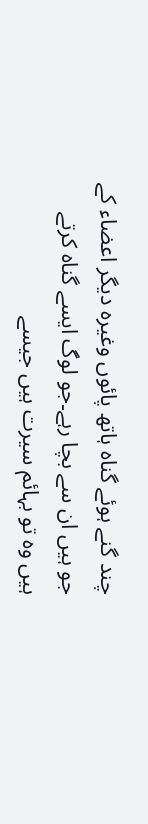چند گنے ہوئے گناہ ہاتھ پائوں وغیرہ دیگر اعضاء کے جو ہیں ان سے بچا رہے۔جو لوگ ایسے گناہ کرتے ہیں وہ تو بہائم سیرت ہیں جیسے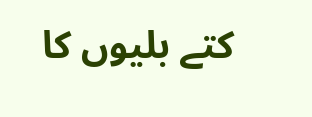کتے بلیوں کا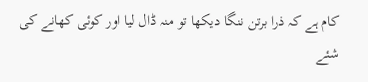کام ہے کہ ذرا برتن ننگا دیکھا تو منہ ڈال لیا اور کوئی کھانے کی شئے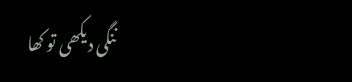ننگی دیکھی تو کھا